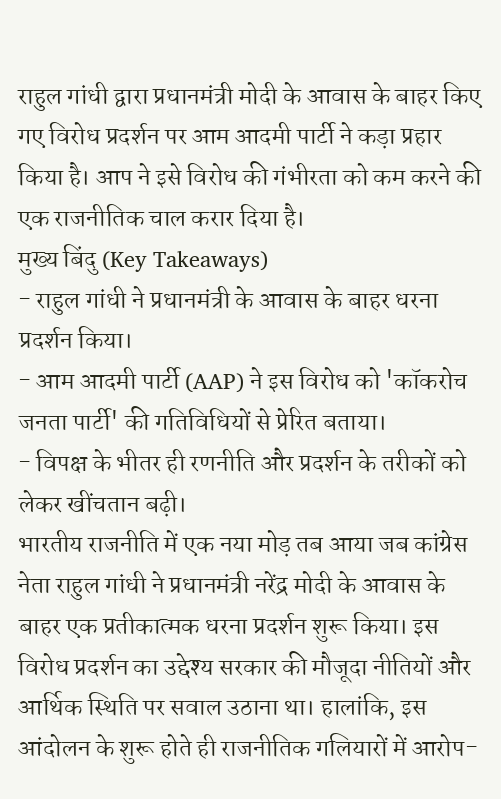राहुल गांधी द्वारा प्रधानमंत्री मोदी के आवास के बाहर किए गए विरोध प्रदर्शन पर आम आदमी पार्टी ने कड़ा प्रहार किया है। आप ने इसे विरोध की गंभीरता को कम करने की एक राजनीतिक चाल करार दिया है।
मुख्य बिंदु (Key Takeaways)
- राहुल गांधी ने प्रधानमंत्री के आवास के बाहर धरना प्रदर्शन किया।
- आम आदमी पार्टी (AAP) ने इस विरोध को 'कॉकरोच जनता पार्टी' की गतिविधियों से प्रेरित बताया।
- विपक्ष के भीतर ही रणनीति और प्रदर्शन के तरीकों को लेकर खींचतान बढ़ी।
भारतीय राजनीति में एक नया मोड़ तब आया जब कांग्रेस नेता राहुल गांधी ने प्रधानमंत्री नरेंद्र मोदी के आवास के बाहर एक प्रतीकात्मक धरना प्रदर्शन शुरू किया। इस विरोध प्रदर्शन का उद्देश्य सरकार की मौजूदा नीतियों और आर्थिक स्थिति पर सवाल उठाना था। हालांकि, इस आंदोलन के शुरू होते ही राजनीतिक गलियारों में आरोप-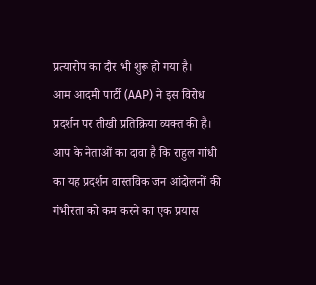प्रत्यारोप का दौर भी शुरू हो गया है।
आम आदमी पार्टी (AAP) ने इस विरोध प्रदर्शन पर तीखी प्रतिक्रिया व्यक्त की है। आप के नेताओं का दावा है कि राहुल गांधी का यह प्रदर्शन वास्तविक जन आंदोलनों की गंभीरता को कम करने का एक प्रयास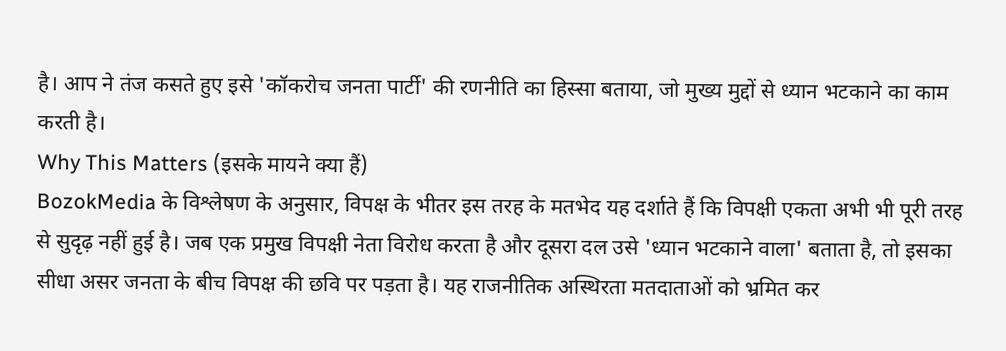है। आप ने तंज कसते हुए इसे 'कॉकरोच जनता पार्टी' की रणनीति का हिस्सा बताया, जो मुख्य मुद्दों से ध्यान भटकाने का काम करती है।
Why This Matters (इसके मायने क्या हैं)
BozokMedia के विश्लेषण के अनुसार, विपक्ष के भीतर इस तरह के मतभेद यह दर्शाते हैं कि विपक्षी एकता अभी भी पूरी तरह से सुदृढ़ नहीं हुई है। जब एक प्रमुख विपक्षी नेता विरोध करता है और दूसरा दल उसे 'ध्यान भटकाने वाला' बताता है, तो इसका सीधा असर जनता के बीच विपक्ष की छवि पर पड़ता है। यह राजनीतिक अस्थिरता मतदाताओं को भ्रमित कर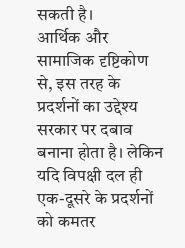सकती है।
आर्थिक और सामाजिक दृष्टिकोण से, इस तरह के प्रदर्शनों का उद्देश्य सरकार पर दबाव बनाना होता है। लेकिन यदि विपक्षी दल ही एक-दूसरे के प्रदर्शनों को कमतर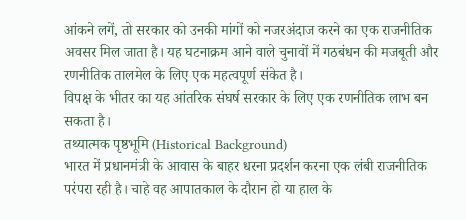आंकने लगें, तो सरकार को उनकी मांगों को नजरअंदाज करने का एक राजनीतिक अवसर मिल जाता है। यह घटनाक्रम आने वाले चुनावों में गठबंधन की मजबूती और रणनीतिक तालमेल के लिए एक महत्वपूर्ण संकेत है।
विपक्ष के भीतर का यह आंतरिक संघर्ष सरकार के लिए एक रणनीतिक लाभ बन सकता है।
तथ्यात्मक पृष्ठभूमि (Historical Background)
भारत में प्रधानमंत्री के आवास के बाहर धरना प्रदर्शन करना एक लंबी राजनीतिक परंपरा रही है। चाहे वह आपातकाल के दौरान हो या हाल के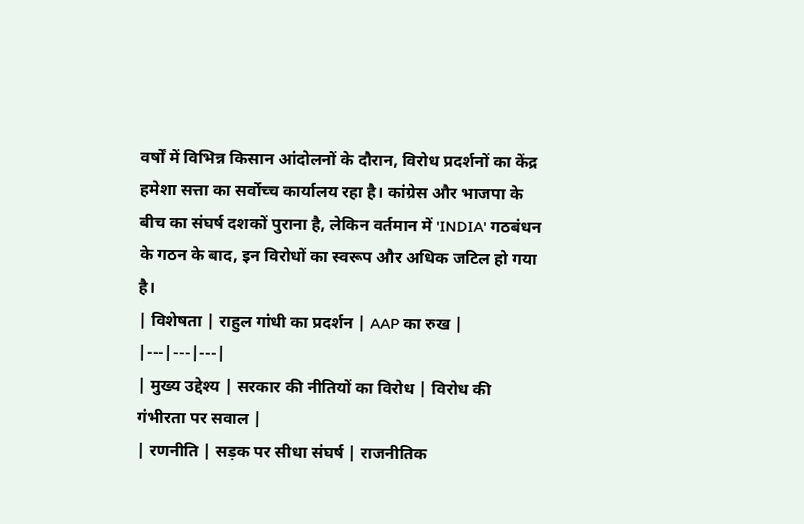वर्षों में विभिन्न किसान आंदोलनों के दौरान, विरोध प्रदर्शनों का केंद्र हमेशा सत्ता का सर्वोच्च कार्यालय रहा है। कांग्रेस और भाजपा के बीच का संघर्ष दशकों पुराना है, लेकिन वर्तमान में 'INDIA' गठबंधन के गठन के बाद, इन विरोधों का स्वरूप और अधिक जटिल हो गया है।
| विशेषता | राहुल गांधी का प्रदर्शन | AAP का रुख |
|---|---|---|
| मुख्य उद्देश्य | सरकार की नीतियों का विरोध | विरोध की गंभीरता पर सवाल |
| रणनीति | सड़क पर सीधा संघर्ष | राजनीतिक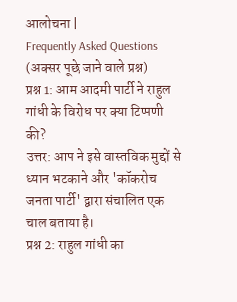आलोचना |
Frequently Asked Questions (अक्सर पूछे जाने वाले प्रश्न)
प्रश्न 1: आम आदमी पार्टी ने राहुल गांधी के विरोध पर क्या टिप्पणी की?
उत्तर: आप ने इसे वास्तविक मुद्दों से ध्यान भटकाने और 'कॉकरोच जनता पार्टी' द्वारा संचालित एक चाल बताया है।
प्रश्न 2: राहुल गांधी का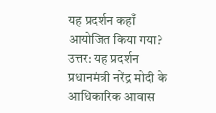यह प्रदर्शन कहाँ आयोजित किया गया?
उत्तर: यह प्रदर्शन प्रधानमंत्री नरेंद्र मोदी के आधिकारिक आवास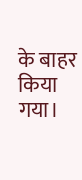के बाहर किया गया।